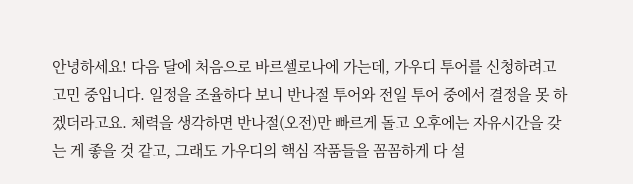안녕하세요! 다음 달에 처음으로 바르셀로나에 가는데, 가우디 투어를 신청하려고 고민 중입니다. 일정을 조율하다 보니 반나절 투어와 전일 투어 중에서 결정을 못 하겠더라고요. 체력을 생각하면 반나절(오전)만 빠르게 돌고 오후에는 자유시간을 갖는 게 좋을 것 같고, 그래도 가우디의 핵심 작품들을 꼼꼼하게 다 설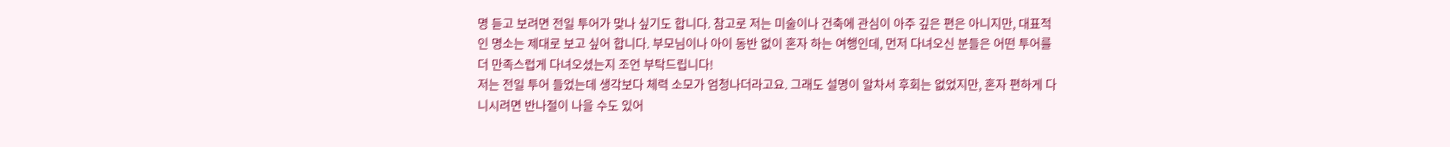명 듣고 보려면 전일 투어가 맞나 싶기도 합니다. 참고로 저는 미술이나 건축에 관심이 아주 깊은 편은 아니지만, 대표적인 명소는 제대로 보고 싶어 합니다. 부모님이나 아이 동반 없이 혼자 하는 여행인데, 먼저 다녀오신 분들은 어떤 투어를 더 만족스럽게 다녀오셨는지 조언 부탁드립니다!
저는 전일 투어 들었는데 생각보다 체력 소모가 엄청나더라고요. 그래도 설명이 알차서 후회는 없었지만, 혼자 편하게 다니시려면 반나절이 나을 수도 있어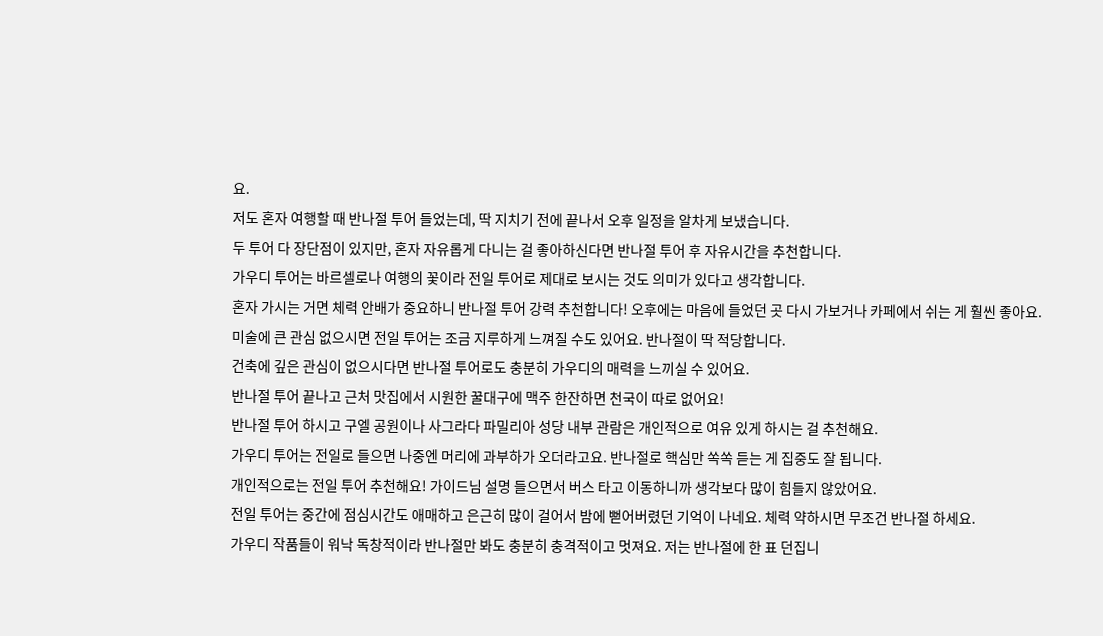요.
저도 혼자 여행할 때 반나절 투어 들었는데, 딱 지치기 전에 끝나서 오후 일정을 알차게 보냈습니다.
두 투어 다 장단점이 있지만, 혼자 자유롭게 다니는 걸 좋아하신다면 반나절 투어 후 자유시간을 추천합니다.
가우디 투어는 바르셀로나 여행의 꽃이라 전일 투어로 제대로 보시는 것도 의미가 있다고 생각합니다.
혼자 가시는 거면 체력 안배가 중요하니 반나절 투어 강력 추천합니다! 오후에는 마음에 들었던 곳 다시 가보거나 카페에서 쉬는 게 훨씬 좋아요.
미술에 큰 관심 없으시면 전일 투어는 조금 지루하게 느껴질 수도 있어요. 반나절이 딱 적당합니다.
건축에 깊은 관심이 없으시다면 반나절 투어로도 충분히 가우디의 매력을 느끼실 수 있어요.
반나절 투어 끝나고 근처 맛집에서 시원한 꿀대구에 맥주 한잔하면 천국이 따로 없어요!
반나절 투어 하시고 구엘 공원이나 사그라다 파밀리아 성당 내부 관람은 개인적으로 여유 있게 하시는 걸 추천해요.
가우디 투어는 전일로 들으면 나중엔 머리에 과부하가 오더라고요. 반나절로 핵심만 쏙쏙 듣는 게 집중도 잘 됩니다.
개인적으로는 전일 투어 추천해요! 가이드님 설명 들으면서 버스 타고 이동하니까 생각보다 많이 힘들지 않았어요.
전일 투어는 중간에 점심시간도 애매하고 은근히 많이 걸어서 밤에 뻗어버렸던 기억이 나네요. 체력 약하시면 무조건 반나절 하세요.
가우디 작품들이 워낙 독창적이라 반나절만 봐도 충분히 충격적이고 멋져요. 저는 반나절에 한 표 던집니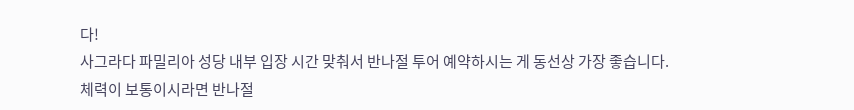다!
사그라다 파밀리아 성당 내부 입장 시간 맞춰서 반나절 투어 예약하시는 게 동선상 가장 좋습니다.
체력이 보통이시라면 반나절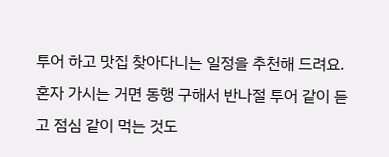투어 하고 맛집 찾아다니는 일정을 추천해 드려요.
혼자 가시는 거면 동행 구해서 반나절 투어 같이 듣고 점심 같이 먹는 것도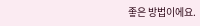좋은 방법이에요.